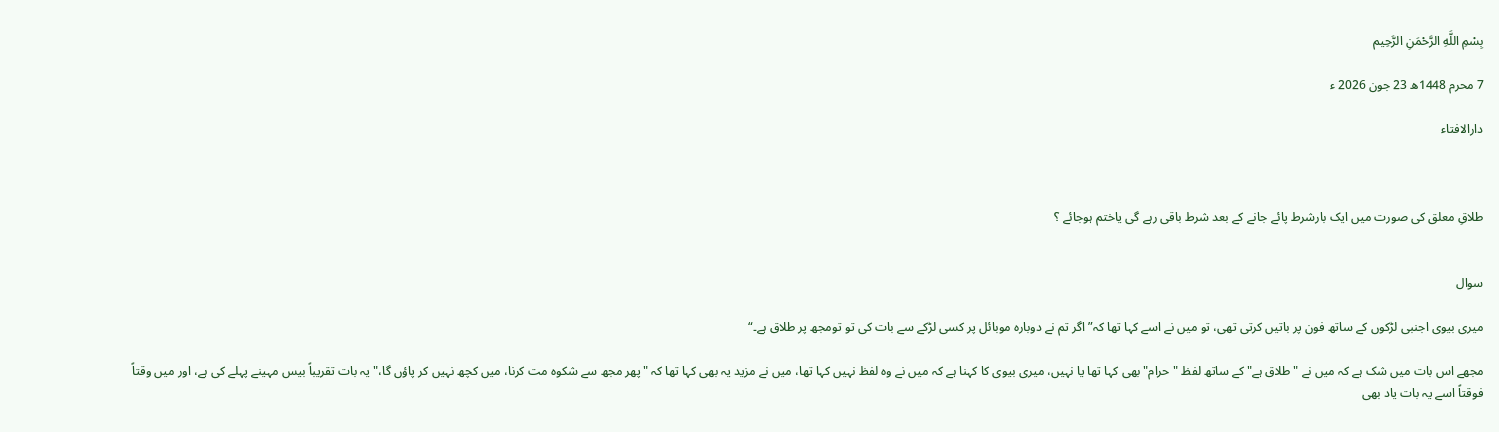بِسْمِ اللَّهِ الرَّحْمَنِ الرَّحِيم

7 محرم 1448ھ 23 جون 2026 ء

دارالافتاء



طلاقِ معلق کی صورت میں ایک بارشرط پائے جانے کے بعد شرط باقی رہے گی یاختم ہوجائے ؟


سوال

میری بیوی اجنبی لڑکوں کے ساتھ فون پر باتیں کرتی تھی، تو میں نے اسے کہا تھا کہ”اگر تم نے دوبارہ موبائل پر کسی لڑکے سے بات کی تو تومجھ پر طلاق ہے۔“

مجھے اس بات میں شک ہے کہ میں نے "طلاق ہے" کے ساتھ لفظ "حرام" بھی کہا تھا یا نہیں، میری بیوی کا کہنا ہے کہ میں نے وہ لفظ نہیں کہا تھا، میں نے مزید یہ بھی کہا تھا کہ "پھر مجھ سے شکوہ مت کرنا، میں کچھ نہیں کر پاؤں گا،" یہ بات تقریباً بیس مہینے پہلے کی ہے، اور میں وقتاً فوقتاً اسے یہ بات یاد بھی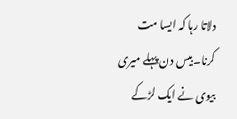دلاتا رہا کہ ایسا مت کرنا۔بیس دن پہلے میری بیوی نے ایک لڑکے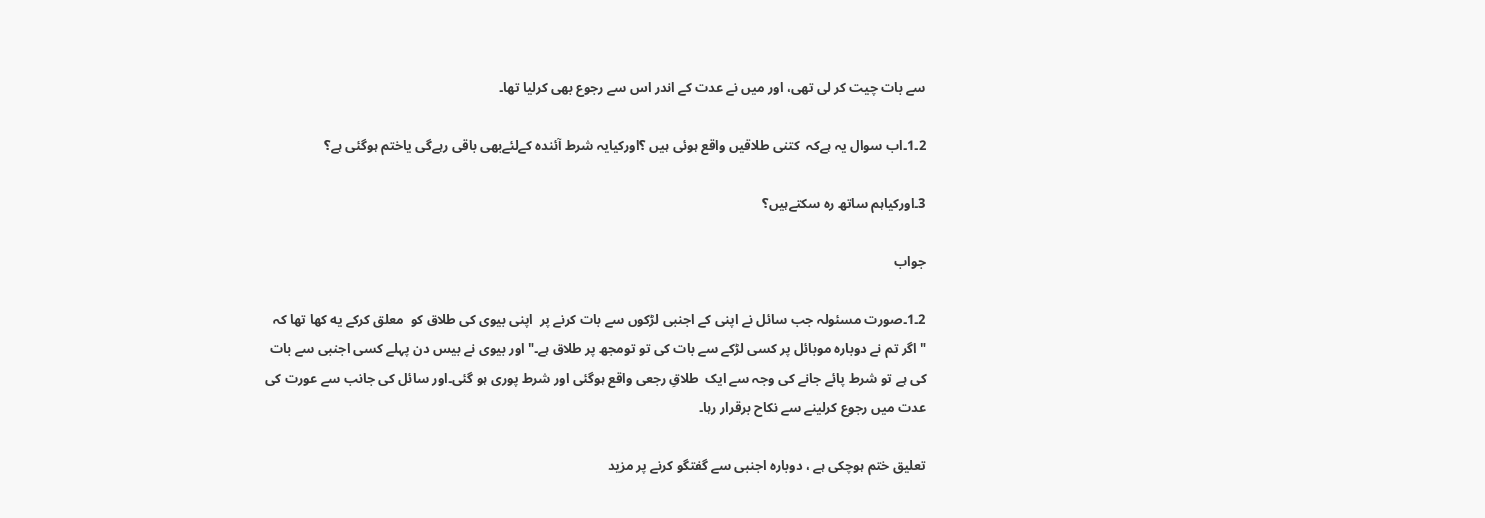سے بات چیت کر لی تھی، اور میں نے عدت کے اندر اس سے رجوع بھی کرلیا تھا۔

2۔1۔اب سوال یہ ہےکہ  کتنی طلاقیں واقع ہوئی ہیں ؟اورکیایہ شرط آئندہ کےلئےبھی باقی رہےگی یاختم ہوگئی ہے؟

3۔اورکیاہم ساتھ رہ سکتےہیں؟

جواب

2۔1۔صورت مسئولہ جب سائل نے اپنی کے اجنبی لڑکوں سے بات کرنے پر  اپنی بیوی کی طلاق کو  معلق كركے يه كها تھا کہ "اگر تم نے دوبارہ موبائل پر کسی لڑکے سے بات کی تو تومجھ پر طلاق ہے۔"اور بیوی نے بیس دن پہلے کسی اجنبی سے بات کی ہے تو شرط پائے جانے کی وجہ سے ایک  طلاقِ رجعی واقع ہوگئی اور شرط پوری ہو گئی۔اور سائل کی جانب سے عورت کی عدت میں رجوع کرلینے سے نکاح برقرار رہا۔

تعلیق ختم ہوچکی ہے ، دوبارہ اجنبی سے گفتگو کرنے پر مزید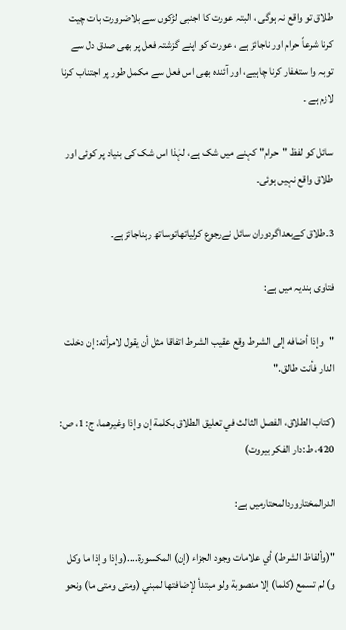طلاق تو واقع نہ ہوگی ، البتہ عورت کا اجنبی لڑکوں سے بلاضرورت بات چیت کرنا شرعاً حرام اور ناجائز ہے ، عورت کو اپنے گزشتہ فعل پر بھی صدق دل سے توبہ وا ستغفار کرنا چاہیے، اور آئندہ بھی اس فعل سے مکمل طور پر اجتناب کرنا لازم ہے ۔

سائل کو لفظ "حرام" کہنے میں شک ہے، لہٰذا اس شک کی بنیاد پر کوئی اور طلاق واقع نہیں ہوئی۔

3۔طلاق کےبعداگردوران سائل نےرجوع کرلیاتھاتوساتھ رہناجائزہے۔

فتاوی ہندیہ میں ہے:

"وإذا أضافه إلى الشرط ‌وقع ‌عقيب ‌الشرط ‌اتفاقا مثل أن يقول لامرأته: إن دخلت الدار فأنت طالق."

(کتاب الطلاق، الفصل الثالث في تعليق الطلاق بكلمة إن وإذا وغيرهما، ج: 1، ص: 420، ط:دار الفكر بيروت)

الدرالمختاروردالمحتارمیں ہے:

"(وألفاظ الشرط) أي علامات وجود الجزاء (إن) المكسورة....(وإذا وإذا ما وكل و) لم تسمع (كلما) إلا منصوبة ولو مبتدأ لإضافتها لمبني (ومتى ومتى ما) ونحو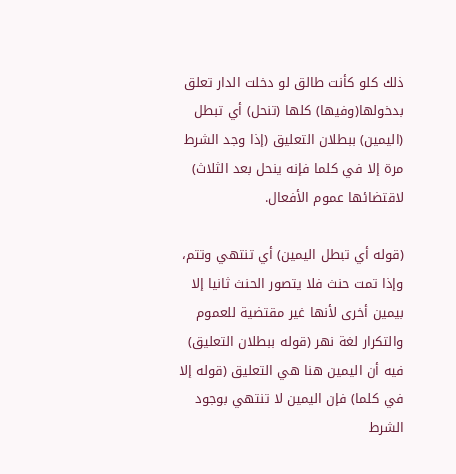ذلك كلو كأنت طالق لو دخلت الدار تعلق بدخولها(وفيها) كلها (تنحل) أي تبطل (اليمين) ببطلان التعليق (إذا وجد الشرط مرة إلا في كلما فإنه ينحل بعد الثلاث) لاقتضائها عموم الأفعال.

(قوله أي تبطل اليمين) أي تنتهي وتتم، وإذا تمت حنث فلا يتصور الحنث ثانيا إلا بيمين أخرى لأنها غير مقتضية للعموم والتكرار لغة نهر (قوله ببطلان التعليق) فيه أن اليمين هنا هي التعليق (قوله إلا في كلما) فإن اليمين لا تنتهي بوجود الشرط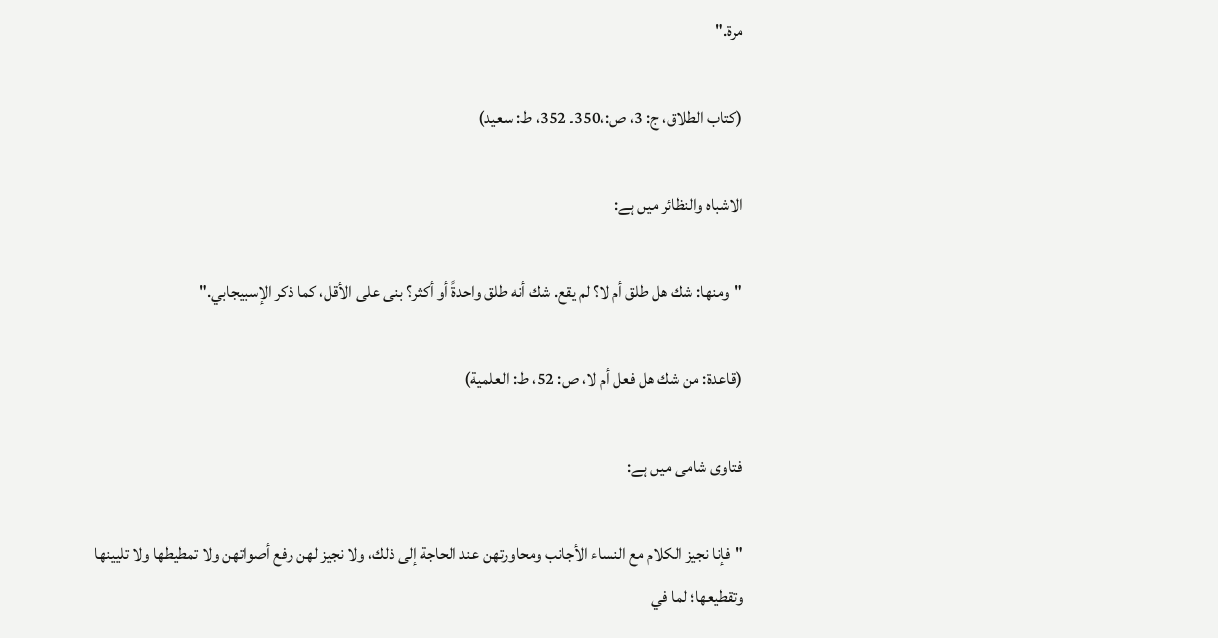مرة."

(کتاب الطلاق، ج: 3، ص:،350۔ 352، ط: سعید)

الاشباہ والنظائر میں ہے:

"ومنها: شك هل طلق أم لا؟ لم یقع. شك أنه طلق واحدةً أو أکثر؟ بنی علی الأقل، کما ذکر الإسبیجابي."

(قاعدة: من شك هل فعل أم لا، ص: 52، ط: العلمية)

فتاوی شامی میں ہے:

"فإنا نجيز الكلام مع النساء الأجانب ومحاورتهن عند الحاجة إلى ذلك، ولا نجيز لهن رفع أصواتهن ولا تمطيطها ولا تليينها وتقطيعها؛ لما في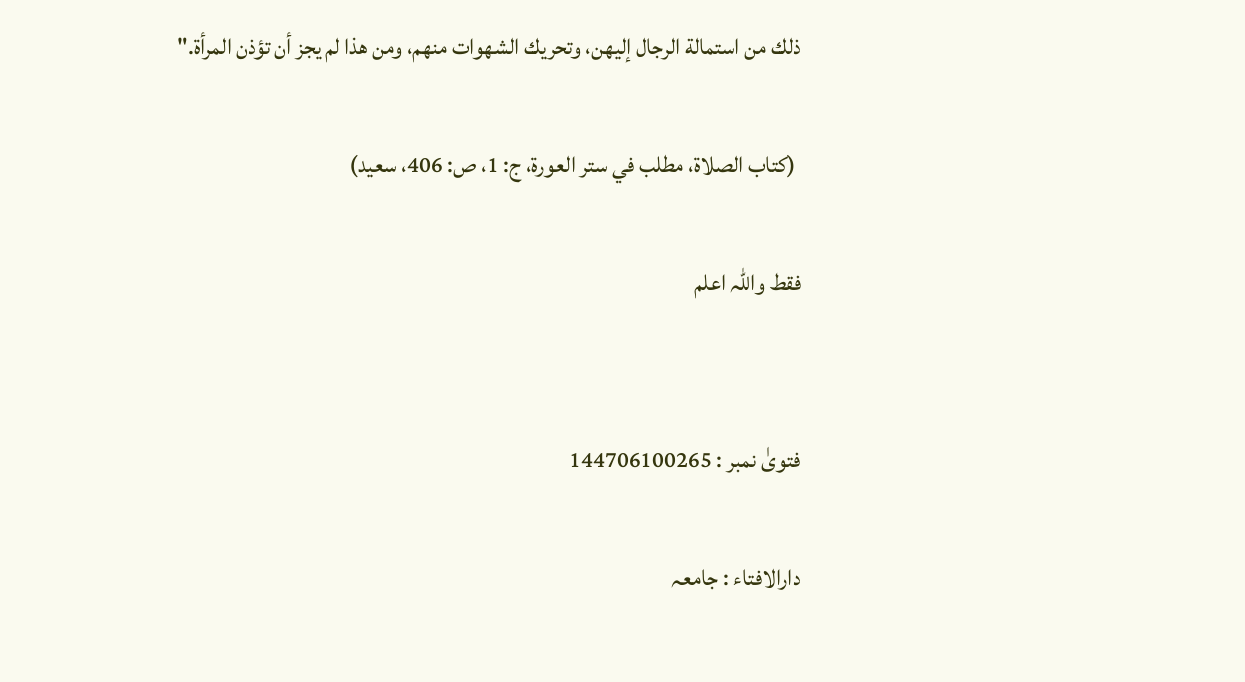ذلك من استمالة الرجال إليهن، وتحريك الشهوات منهم، ومن هذا لم يجز أن تؤذن المرأة."

 (كتاب الصلاة، مطلب في ستر العورة، ج: 1، ص: 406، سعيد)

فقط واللہ اعلم


فتویٰ نمبر : 144706100265

دارالافتاء : جامعہ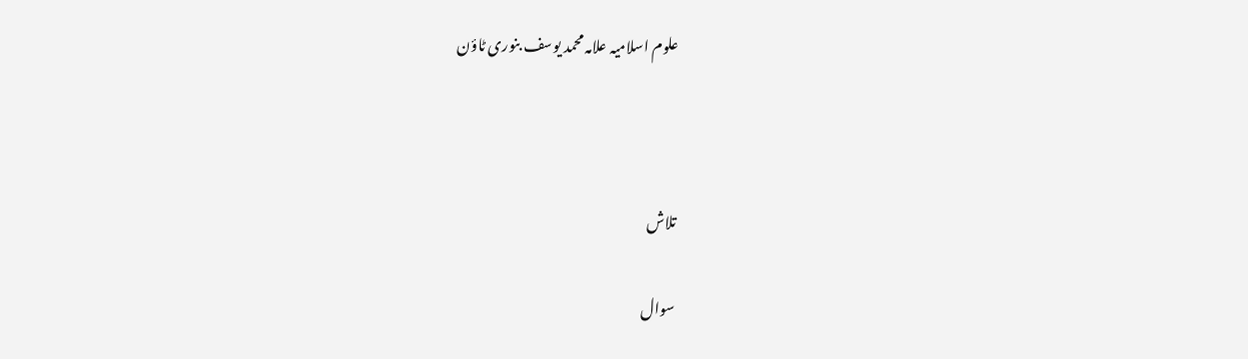علوم اسلامیہ علامہ محمد یوسف بنوری ٹاؤن



تلاش

سوال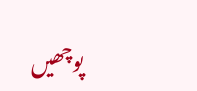پوچھیں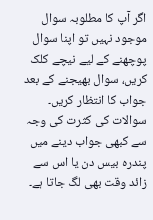اگر آپ کا مطلوبہ سوال موجود نہیں تو اپنا سوال پوچھنے کے لیے نیچے کلک کریں، سوال بھیجنے کے بعد جواب کا انتظار کریں۔ سوالات کی کثرت کی وجہ سے کبھی جواب دینے میں پندرہ بیس دن یا اس سے زائد وقت بھی لگ جاتا ہے۔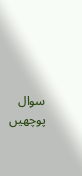سوال پوچھیں